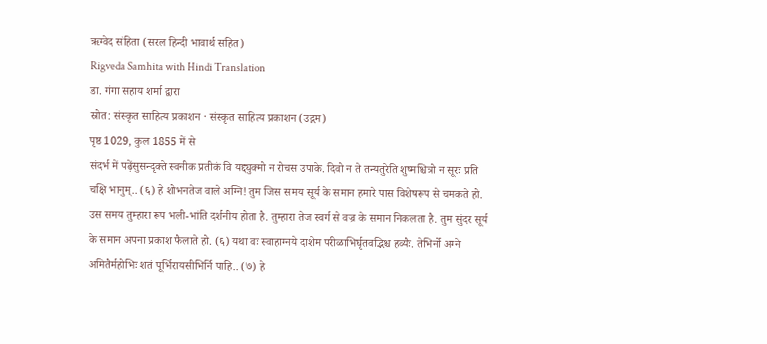ऋग्वेद संहिता (सरल हिन्दी भावार्थ सहित)
Rigveda Samhita with Hindi Translation
डा. गंगा सहाय शर्मा द्वारा
स्रोत: संस्कृत साहित्य प्रकाशन · संस्कृत साहित्य प्रकाशन (उद्गम)
पृष्ठ 1029, कुल 1855 में से
संदर्भ में पढ़ेंसुसन्दृक्ते स्वनीक प्रतीकं वि यद्द्युक्मो न रोचस उपाके. दिवो न ते तन्यतुरेति शुष्मश्चित्रो न सूरः प्रति चक्षि भानुम्.. (६) हे शोभनतेज वाले अग्नि! तुम जिस समय सूर्य के समान हमारे पास विशेषरूप से चमकते हो. उस समय तुम्हारा रूप भली-भांति दर्शनीय होता है. तुम्हारा तेज स्वर्ग से वज्र के समान निकलता है. तुम सुंदर सूर्य के समान अपना प्रकाश फैलाते हो. (६) यथा वः स्वाहाग्नये दाशेम परीळाभिर्घृतवद्भिश्च हव्यैः. तेभिर्नो अग्ने अमितैर्महोभिः शतं पूर्भिरायसीभिर्नि पाहि.. (७) हे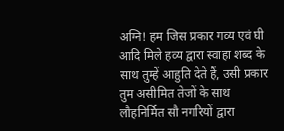अग्नि! हम जिस प्रकार गव्य एवं घी आदि मिले हव्य द्वारा स्वाहा शब्द के साथ तुम्हें आहुति देते हैं, उसी प्रकार तुम असीमित तेजों के साथ लौहनिर्मित सौ नगरियों द्वारा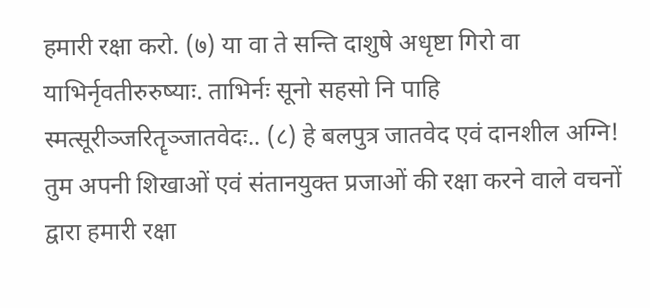हमारी रक्षा करो. (७) या वा ते सन्ति दाशुषे अधृष्टा गिरो वा याभिर्नृवतीरुरुष्याः. ताभिर्नः सूनो सहसो नि पाहि स्मत्सूरीञ्जरितॄञ्जातवेदः.. (८) हे बलपुत्र जातवेद एवं दानशील अग्नि! तुम अपनी शिखाओं एवं संतानयुक्त प्रजाओं की रक्षा करने वाले वचनों द्वारा हमारी रक्षा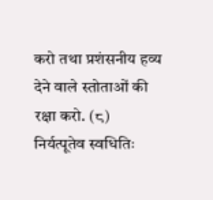करो तथा प्रशंसनीय हव्य देने वाले स्तोताओं की रक्षा करो. (८) निर्यत्पूतेव स्वधितिः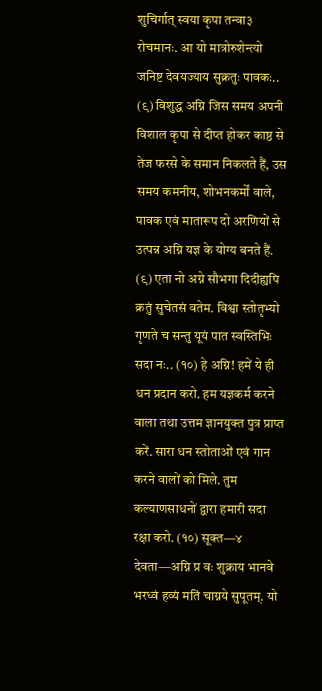शुचिर्गात् स्वया कृपा तन्वा३ रोचमानः. आ यो मात्रोरुशेन्त्यो जनिष्ट देवयज्याय सुक्रतुः पावकः.. (९) विशुद्ध अग्नि जिस समय अपनी विशाल कृपा से दीप्त होकर काष्ठ से तेज फरसे के समान निकलते हैं, उस समय कमनीय, शोभनकर्मों वाले, पावक एवं मातारूप दो अरणियों से उत्पन्न अग्नि यज्ञ के योग्य बनते हैं. (९) एता नो अग्ने सौभगा दिदीह्यपि क्रतुं सुचेतसं वतेम. विश्वा स्तोतृभ्यो गृणते च सन्तु यूयं पात स्वस्तिभिः सदा नः.. (१०) हे अग्नि! हमें ये ही धन प्रदान करो. हम यज्ञकर्म करने वाला तथा उत्तम ज्ञानयुक्त पुत्र प्राप्त करें. सारा धन स्तोताओं एवं गान करने वालों को मिले. तुम कल्याणसाधनों द्वारा हमारी सदा रक्षा करो. (१०) सूक्त—४ देवता—अग्नि प्र वः शुक्राय भानवे भरध्वं हव्यं मतिं चाग्नये सुपूतम्. यो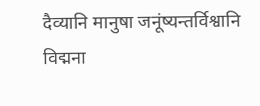दैव्यानि मानुषा जनूंष्यन्तर्विश्वानि विद्मना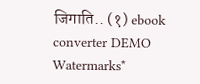जिगाति.. (१) ebook converter DEMO Watermarks*